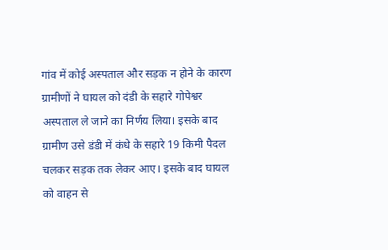गांव में कोई अस्पताल और सड़क न होने के कारण ग्रामीणों ने घायल को दंडी के सहारे गोपेश्वर अस्पताल ले जाने का निर्णय लिया। इसके बाद ग्रामीण उसे डंडी में कंधे के सहारे 19 किमी पैदल चलकर सड़क तक लेकर आए। इसके बाद घायल को वाहन से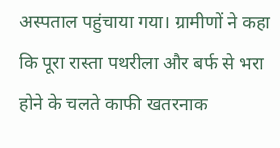अस्पताल पहुंचाया गया। ग्रामीणों ने कहा कि पूरा रास्ता पथरीला और बर्फ से भरा होने के चलते काफी खतरनाक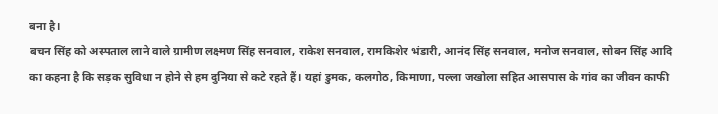बना है।
बचन सिंह को अस्पताल लाने वाले ग्रामीण लक्ष्मण सिंह सनवाल, राकेश सनवाल, रामकिशेर भंडारी, आनंद सिंह सनवाल, मनोज सनवाल, सोबन सिंह आदि का कहना है कि सड़क सुविधा न होने से हम दुनिया से कटे रहते हैं। यहां डुमक, कलगोठ, किमाणा, पल्ला जखोला सहित आसपास के गांव का जीवन काफी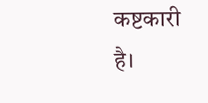कष्टकारी है।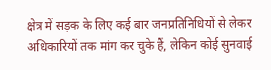क्षेत्र में सड़क के लिए कई बार जनप्रतिनिधियों से लेकर अधिकारियों तक मांग कर चुके हैं, लेकिन कोई सुनवाई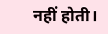नहीं होती।